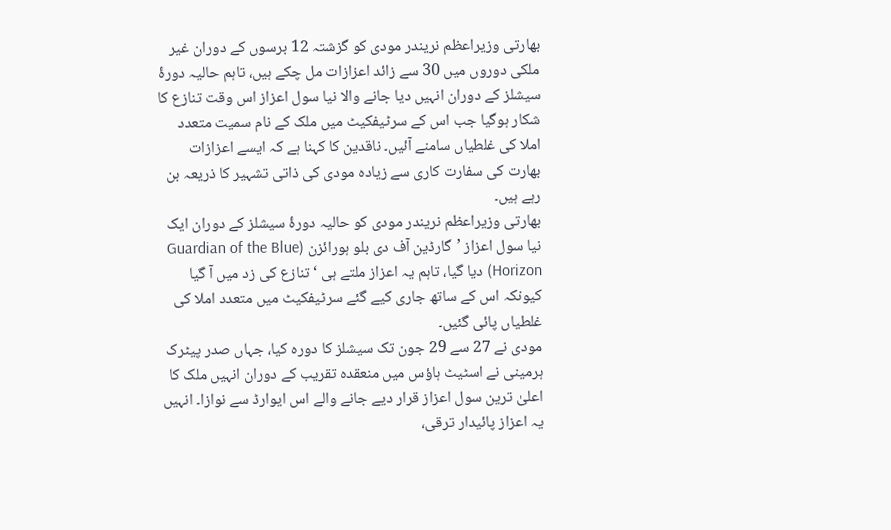بھارتی وزیراعظم نریندر مودی کو گزشتہ 12 برسوں کے دوران غیر ملکی دوروں میں 30 سے زائد اعزازات مل چکے ہیں، تاہم حالیہ دورۂ سیشلز کے دوران انہیں دیا جانے والا نیا سول اعزاز اس وقت تنازع کا شکار ہوگیا جب اس کے سرٹیفکیٹ میں ملک کے نام سمیت متعدد املا کی غلطیاں سامنے آئیں۔ ناقدین کا کہنا ہے کہ ایسے اعزازات بھارت کی سفارت کاری سے زیادہ مودی کی ذاتی تشہیر کا ذریعہ بن رہے ہیں۔
بھارتی وزیراعظم نریندر مودی کو حالیہ دورۂ سیشلز کے دوران ایک نیا سول اعزاز ’گارڈین آف دی بلو ہورائزن (Guardian of the Blue Horizon) دیا گیا، تاہم یہ اعزاز ملتے ہی ‘ تنازع کی زد میں آ گیا کیونکہ اس کے ساتھ جاری کیے گئے سرٹیفکیٹ میں متعدد املا کی غلطیاں پائی گئیں۔
مودی نے 27 سے 29 جون تک سیشلز کا دورہ کیا، جہاں صدر پیٹرک ہرمینی نے اسٹیٹ ہاؤس میں منعقدہ تقریب کے دوران انہیں ملک کا اعلیٰ ترین سول اعزاز قرار دیے جانے والے اس ایوارڈ سے نوازا۔ انہیں یہ اعزاز پائیدار ترقی،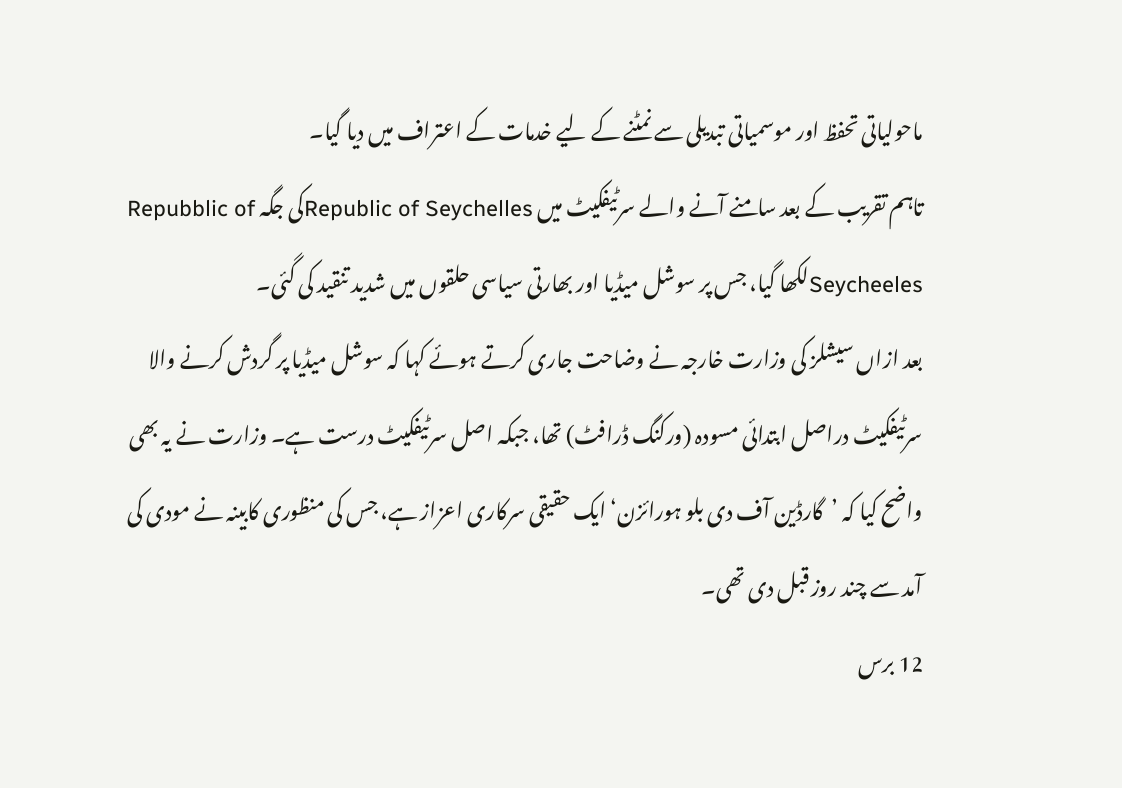ماحولیاتی تحفظ اور موسمیاتی تبدیلی سے نمٹنے کے لیے خدمات کے اعتراف میں دیا گیا۔
تاہم تقریب کے بعد سامنے آنے والے سرٹیفکیٹ میں Republic of Seychellesکی جگہ Repubblic of Seycheelesلکھا گیا، جس پر سوشل میڈیا اور بھارتی سیاسی حلقوں میں شدید تنقید کی گئی۔
بعد ازاں سیشلز کی وزارت خارجہ نے وضاحت جاری کرتے ہوئے کہا کہ سوشل میڈیا پر گردش کرنے والا سرٹیفکیٹ دراصل ابتدائی مسودہ (ورکنگ ڈرافٹ) تھا، جبکہ اصل سرٹیفکیٹ درست ہے۔ وزارت نے یہ بھی واضح کیا کہ ’گارڈین آف دی بلو ہورائزن‘ ایک حقیقی سرکاری اعزاز ہے، جس کی منظوری کابینہ نے مودی کی آمد سے چند روز قبل دی تھی۔
12 برس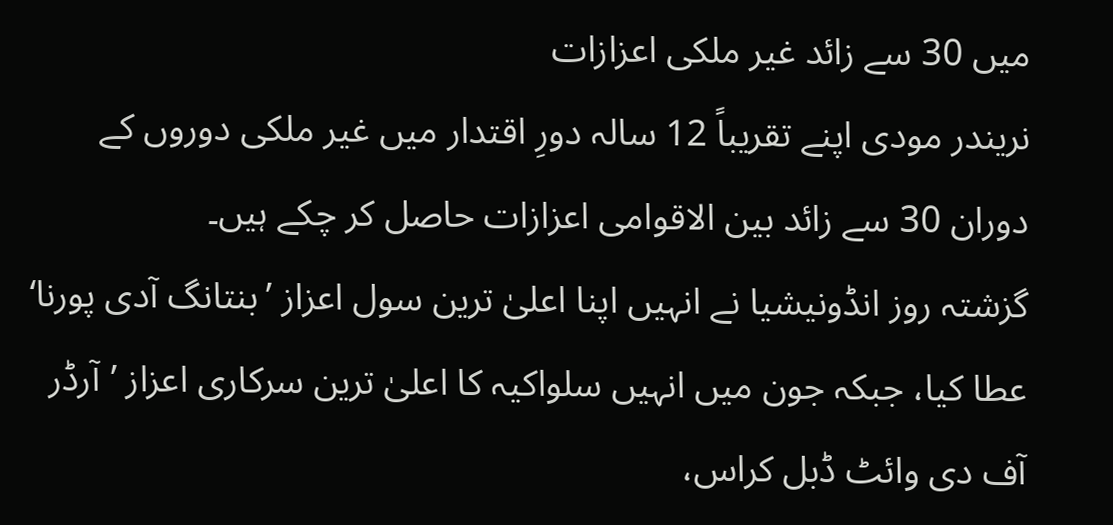میں 30 سے زائد غیر ملکی اعزازات
نریندر مودی اپنے تقریباً 12 سالہ دورِ اقتدار میں غیر ملکی دوروں کے دوران 30 سے زائد بین الاقوامی اعزازات حاصل کر چکے ہیں۔
گزشتہ روز انڈونیشیا نے انہیں اپنا اعلیٰ ترین سول اعزاز ’بنتانگ آدی پورنا‘ عطا کیا، جبکہ جون میں انہیں سلواکیہ کا اعلیٰ ترین سرکاری اعزاز ’آرڈر آف دی وائٹ ڈبل کراس،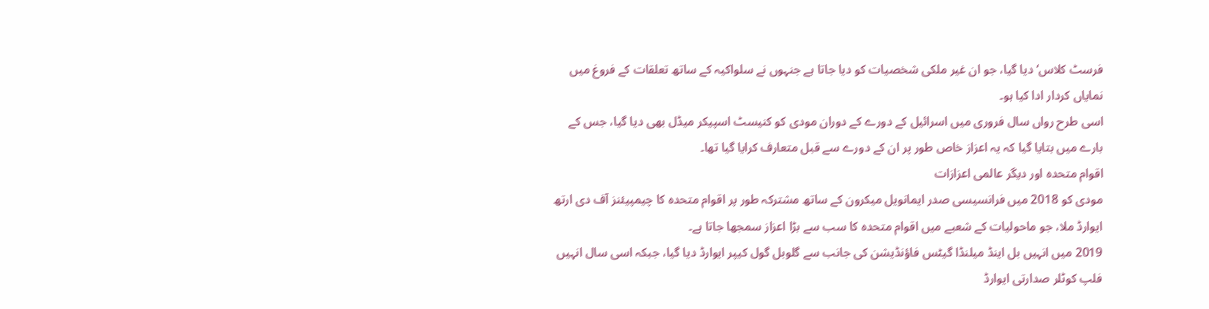فرسٹ کلاس‘ دیا گیا، جو ان غیر ملکی شخصیات کو دیا جاتا ہے جنہوں نے سلواکیہ کے ساتھ تعلقات کے فروغ میں نمایاں کردار ادا کیا ہو۔
اسی طرح رواں سال فروری میں اسرائیل کے دورے کے دوران مودی کو کنیسٹ اسپیکر میڈل بھی دیا گیا، جس کے بارے میں بتایا گیا کہ یہ اعزاز خاص طور پر ان کے دورے سے قبل متعارف کرایا گیا تھا۔
اقوام متحدہ اور دیگر عالمی اعزازات
مودی کو 2018 میں فرانسیسی صدر ایمانویل میکرون کے ساتھ مشترکہ طور پر اقوام متحدہ کا چیمپیئنز آف دی ارتھ ایوارڈ ملا، جو ماحولیات کے شعبے میں اقوام متحدہ کا سب سے بڑا اعزاز سمجھا جاتا ہے۔
2019 میں انہیں بل اینڈ میلنڈا گیٹس فاؤنڈیشن کی جانب سے گلوبل گول کیپر ایوارڈ دیا گیا، جبکہ اسی سال انہیں فلپ کوٹلر صدارتی ایوارڈ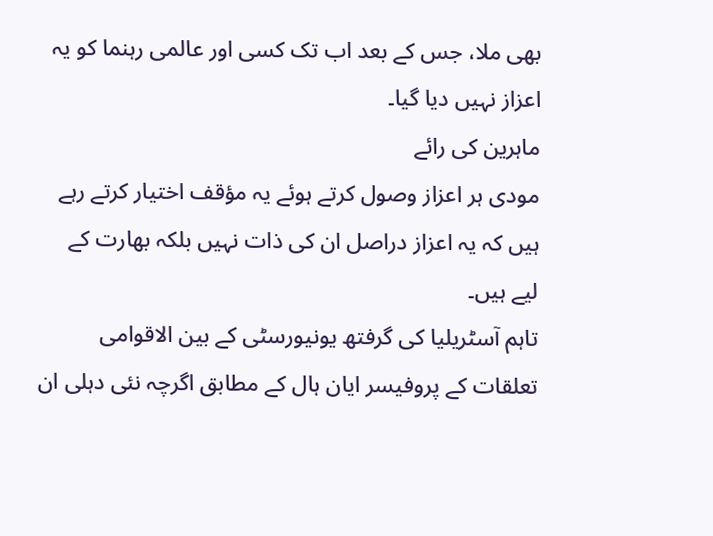بھی ملا، جس کے بعد اب تک کسی اور عالمی رہنما کو یہ اعزاز نہیں دیا گیا۔
ماہرین کی رائے
مودی ہر اعزاز وصول کرتے ہوئے یہ مؤقف اختیار کرتے رہے ہیں کہ یہ اعزاز دراصل ان کی ذات نہیں بلکہ بھارت کے لیے ہیں۔
تاہم آسٹریلیا کی گرفتھ یونیورسٹی کے بین الاقوامی تعلقات کے پروفیسر ایان ہال کے مطابق اگرچہ نئی دہلی ان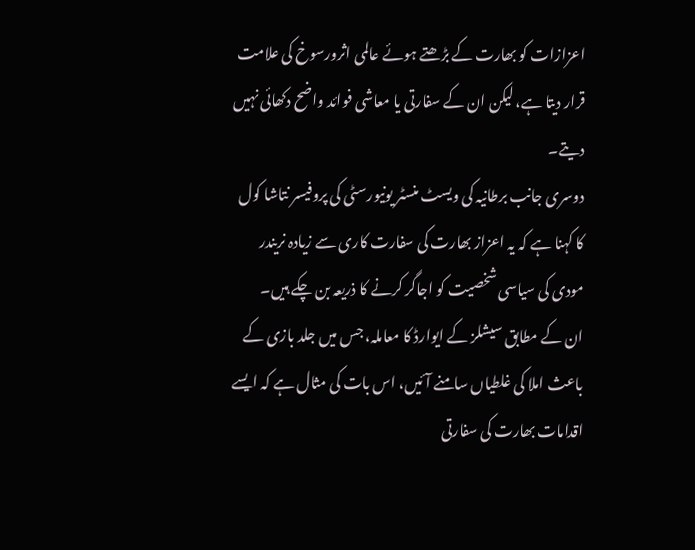اعزازات کو بھارت کے بڑھتے ہوئے عالمی اثرورسوخ کی علامت قرار دیتا ہے، لیکن ان کے سفارتی یا معاشی فوائد واضح دکھائی نہیں دیتے۔
دوسری جانب برطانیہ کی ویسٹ منسٹر یونیورسٹی کی پروفیسر نتاشا کول کا کہنا ہے کہ یہ اعزاز بھارت کی سفارت کاری سے زیادہ نریندر مودی کی سیاسی شخصیت کو اجاگر کرنے کا ذریعہ بن چکے ہیں۔
ان کے مطابق سیشلز کے ایوارڈ کا معاملہ، جس میں جلد بازی کے باعث املا کی غلطیاں سامنے آئیں، اس بات کی مثال ہے کہ ایسے اقدامات بھارت کی سفارتی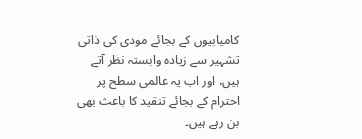کامیابیوں کے بجائے مودی کی ذاتی تشہیر سے زیادہ وابستہ نظر آتے ہیں، اور اب یہ عالمی سطح پر احترام کے بجائے تنقید کا باعث بھی بن رہے ہیں۔